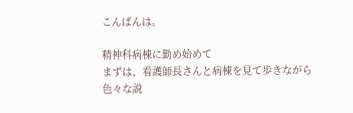こんばんは。

精神科病棟に勤め始めて
まずは、看護師長さんと病棟を見て歩きながら
色々な説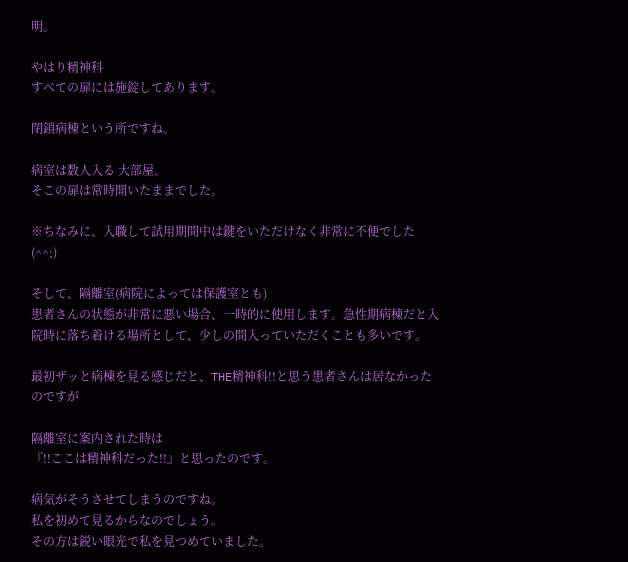明。

やはり精神科
すべての扉には施錠してあります。

閉鎖病棟という所ですね。

病室は数人入る 大部屋。
そこの扉は常時開いたままでした。

※ちなみに、入職して試用期間中は鍵をいただけなく非常に不便でした(^^;)

そして、隔離室(病院によっては保護室とも)
患者さんの状態が非常に悪い場合、一時的に使用します。急性期病棟だと入院時に落ち着ける場所として、少しの間入っていただくことも多いです。

最初ザッと病棟を見る感じだと、THE精神科!!と思う患者さんは居なかったのですが

隔離室に案内された時は
『!!ここは精神科だった!!』と思ったのです。

病気がそうさせてしまうのですね。
私を初めて見るからなのでしょう。
その方は鋭い眼光で私を見つめていました。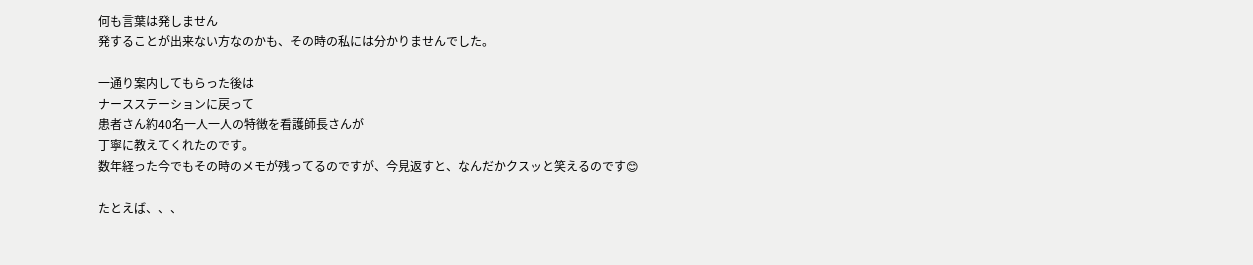何も言葉は発しません
発することが出来ない方なのかも、その時の私には分かりませんでした。

一通り案内してもらった後は
ナースステーションに戻って
患者さん約40名一人一人の特徴を看護師長さんが
丁寧に教えてくれたのです。
数年経った今でもその時のメモが残ってるのですが、今見返すと、なんだかクスッと笑えるのです😊

たとえば、、、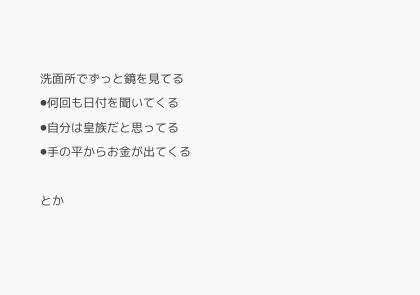洗面所でずっと鏡を見てる
⚫何回も日付を聞いてくる
⚫自分は皇族だと思ってる
⚫手の平からお金が出てくる

とか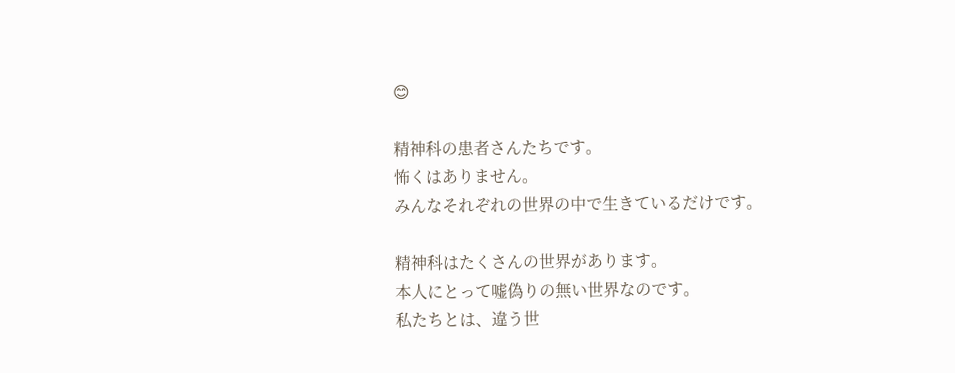😊

精神科の患者さんたちです。
怖くはありません。
みんなそれぞれの世界の中で生きているだけです。

精神科はたくさんの世界があります。
本人にとって嘘偽りの無い世界なのです。
私たちとは、違う世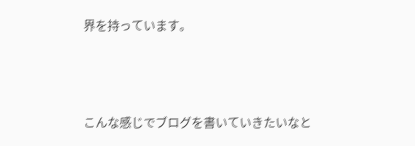界を持っています。



こんな感じでブログを書いていきたいなと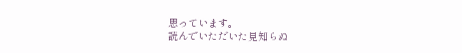思っています。
読んでいただいた見知らぬ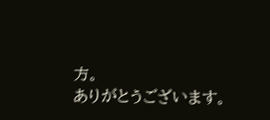方。
ありがとうございます。